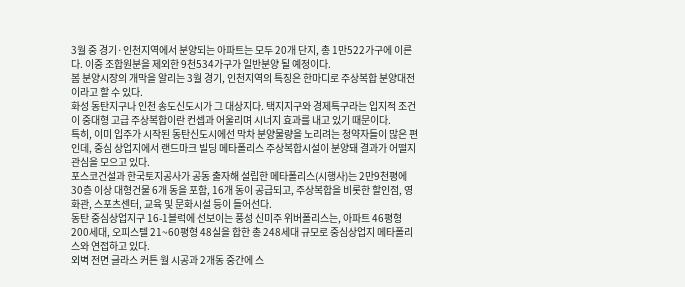3월 중 경기·인천지역에서 분양되는 아파트는 모두 20개 단지, 총 1만522가구에 이른다. 이중 조합원분을 제외한 9천534가구가 일반분양 될 예정이다.
봄 분양시장의 개막을 알리는 3월 경기, 인천지역의 특징은 한마디로 주상복합 분양대전이라고 할 수 있다.
화성 동탄지구나 인천 송도신도시가 그 대상지다. 택지지구와 경제특구라는 입지적 조건이 중대형 고급 주상복합이란 컨셉과 어울리며 시너지 효과를 내고 있기 때문이다.
특히, 이미 입주가 시작된 동탄신도시에선 막차 분양물량을 노리려는 청약자들이 많은 편인데, 중심 상업지에서 랜드마크 빌딩 메타폴리스 주상복합시설이 분양돼 결과가 어떨지 관심을 모으고 있다.
포스코건설과 한국토지공사가 공동 출자해 설립한 메타폴리스(시행사)는 2만9천평에 30층 이상 대형건물 6개 동을 포함, 16개 동이 공급되고, 주상복합을 비롯한 할인점, 영화관, 스포츠센터, 교육 및 문화시설 등이 들어선다.
동탄 중심상업지구 16-1블럭에 선보이는 풍성 신미주 위버폴리스는, 아파트 46평형 200세대, 오피스텔 21~60평형 48실을 합한 총 248세대 규모로 중심상업지 메타폴리스와 연접하고 있다.
외벽 전면 글라스 커튼 월 시공과 2개동 중간에 스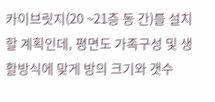카이브릿지(20 ~21층 동 간)를 설치할 계획인데, 평면도 가족구성 및 생활방식에 맞게 방의 크기와 갯수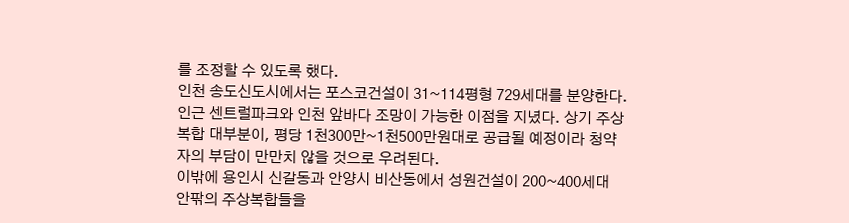를 조정할 수 있도록 했다.
인천 송도신도시에서는 포스코건설이 31~114평형 729세대를 분양한다. 인근 센트럴파크와 인천 앞바다 조망이 가능한 이점을 지녔다. 상기 주상복합 대부분이, 평당 1천300만~1천500만원대로 공급될 예정이라 청약자의 부담이 만만치 않을 것으로 우려된다.
이밖에 용인시 신갈동과 안양시 비산동에서 성원건설이 200~400세대 안팎의 주상복합들을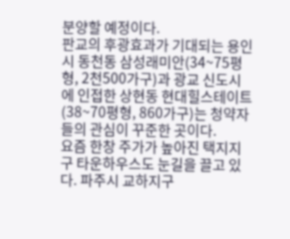분양할 예정이다.
판교의 후광효과가 기대되는 용인시 동천동 삼성래미안(34~75평형, 2천500가구)과 광교 신도시에 인접한 상현동 현대힐스테이트(38~70평형, 860가구)는 청약자들의 관심이 꾸준한 곳이다.
요즘 한창 주가가 높아진 택지지구 타운하우스도 눈길을 끌고 있다. 파주시 교하지구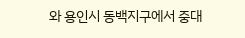와 용인시 동백지구에서 중대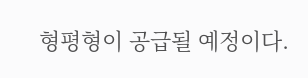형평형이 공급될 예정이다.